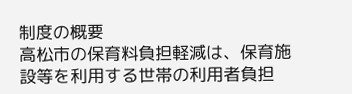制度の概要
高松市の保育料負担軽減は、保育施設等を利用する世帯の利用者負担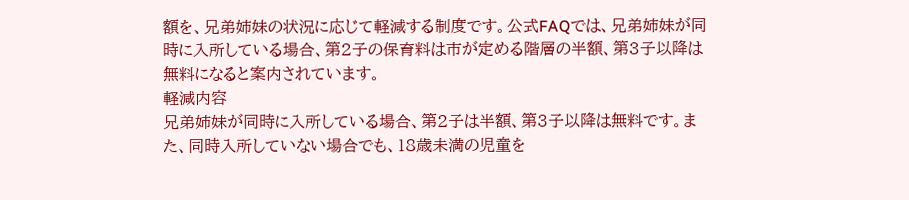額を、兄弟姉妹の状況に応じて軽減する制度です。公式FAQでは、兄弟姉妹が同時に入所している場合、第2子の保育料は市が定める階層の半額、第3子以降は無料になると案内されています。
軽減内容
兄弟姉妹が同時に入所している場合、第2子は半額、第3子以降は無料です。また、同時入所していない場合でも、18歳未満の児童を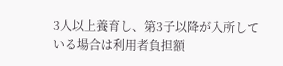3人以上養育し、第3子以降が入所している場合は利用者負担額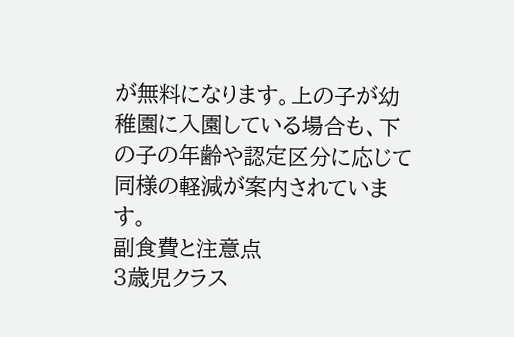が無料になります。上の子が幼稚園に入園している場合も、下の子の年齢や認定区分に応じて同様の軽減が案内されています。
副食費と注意点
3歳児クラス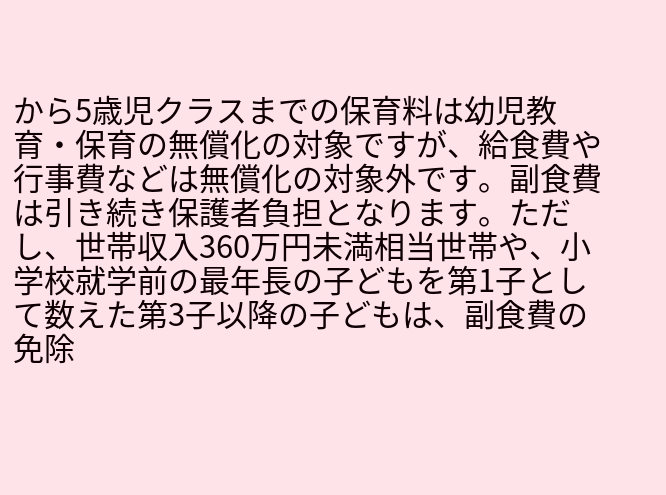から5歳児クラスまでの保育料は幼児教育・保育の無償化の対象ですが、給食費や行事費などは無償化の対象外です。副食費は引き続き保護者負担となります。ただし、世帯収入360万円未満相当世帯や、小学校就学前の最年長の子どもを第1子として数えた第3子以降の子どもは、副食費の免除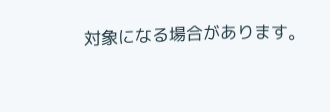対象になる場合があります。